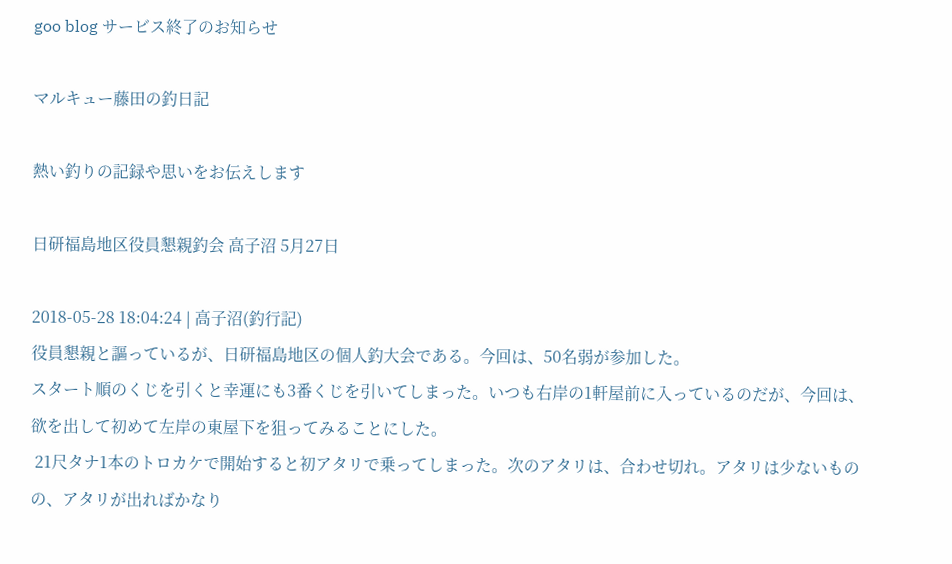goo blog サービス終了のお知らせ

マルキュー藤田の釣日記

熱い釣りの記録や思いをお伝えします

日研福島地区役員懇親釣会 高子沼 5月27日

2018-05-28 18:04:24 | 高子沼(釣行記)
役員懇親と謳っているが、日研福島地区の個人釣大会である。今回は、50名弱が参加した。
スタート順のくじを引くと幸運にも3番くじを引いてしまった。いつも右岸の1軒屋前に入っているのだが、今回は、欲を出して初めて左岸の東屋下を狙ってみることにした。
 21尺タナ1本のトロカケで開始すると初アタリで乗ってしまった。次のアタリは、合わせ切れ。アタリは少ないものの、アタリが出ればかなり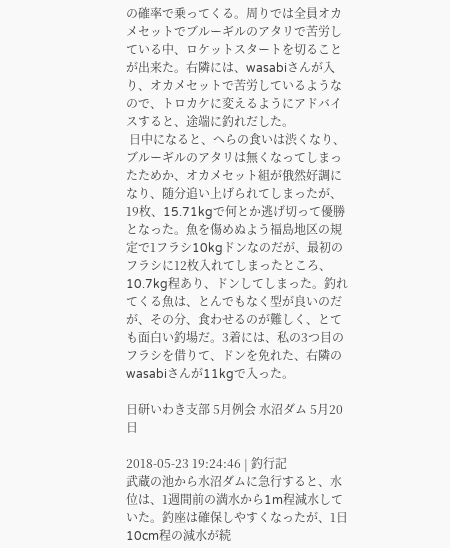の確率で乗ってくる。周りでは全員オカメセットでブルーギルのアタリで苦労している中、ロケットスタートを切ることが出来た。右隣には、wasabiさんが入り、オカメセットで苦労しているようなので、トロカケに変えるようにアドバイスすると、途端に釣れだした。
 日中になると、へらの食いは渋くなり、ブルーギルのアタリは無くなってしまったためか、オカメセット組が俄然好調になり、随分追い上げられてしまったが、19枚、15.71kgで何とか逃げ切って優勝となった。魚を傷めぬよう福島地区の規定で1フラシ10kgドンなのだが、最初のフラシに12枚入れてしまったところ、10.7kg程あり、ドンしてしまった。釣れてくる魚は、とんでもなく型が良いのだが、その分、食わせるのが難しく、とても面白い釣場だ。3着には、私の3つ目のフラシを借りて、ドンを免れた、右隣のwasabiさんが11kgで入った。

日研いわき支部 5月例会 水沼ダム 5月20日

2018-05-23 19:24:46 | 釣行記
武蔵の池から水沼ダムに急行すると、水位は、1週間前の満水から1m程減水していた。釣座は確保しやすくなったが、1日10cm程の減水が続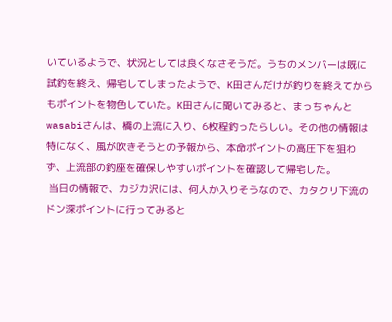いているようで、状況としては良くなさそうだ。うちのメンバーは既に試釣を終え、帰宅してしまったようで、K田さんだけが釣りを終えてからもポイントを物色していた。K田さんに聞いてみると、まっちゃんとwasabiさんは、橋の上流に入り、6枚程釣ったらしい。その他の情報は特になく、風が吹きそうとの予報から、本命ポイントの高圧下を狙わず、上流部の釣座を確保しやすいポイントを確認して帰宅した。
 当日の情報で、カジカ沢には、何人か入りそうなので、カタクリ下流のドン深ポイントに行ってみると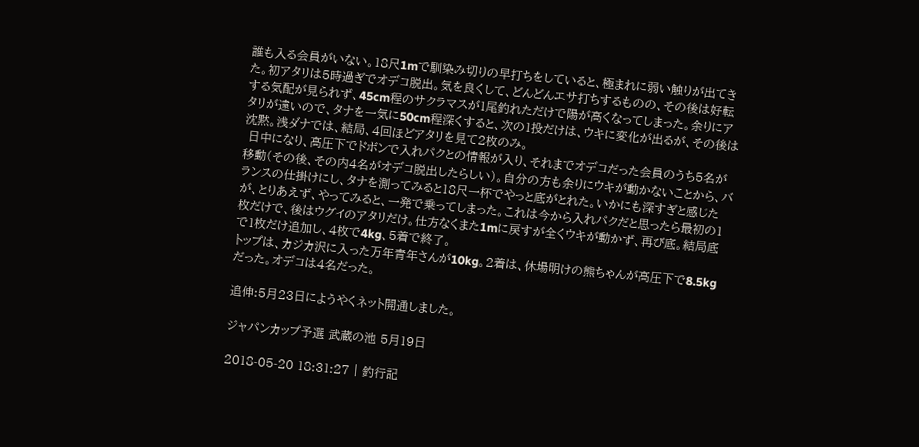誰も入る会員がいない。18尺1mで馴染み切りの早打ちをしていると、極まれに弱い触りが出てきた。初アタリは5時過ぎでオデコ脱出。気を良くして、どんどんエサ打ちするものの、その後は好転する気配が見られず、45cm程のサクラマスが1尾釣れただけで陽が高くなってしまった。余りにアタリが遠いので、タナを一気に50cm程深くすると、次の1投だけは、ウキに変化が出るが、その後は沈黙。浅ダナでは、結局、4回ほどアタリを見て2枚のみ。
 日中になり、高圧下でドボンで入れパクとの情報が入り、それまでオデコだった会員のうち5名が移動(その後、その内4名がオデコ脱出したらしい)。自分の方も余りにウキが動かないことから、バランスの仕掛けにし、タナを測ってみると18尺一杯でやっと底がとれた。いかにも深すぎと感じたが、とりあえず、やってみると、一発で乗ってしまった。これは今から入れパクだと思ったら最初の1枚だけで、後はウグイのアタリだけ。仕方なくまた1mに戻すが全くウキが動かず、再び底。結局底で1枚だけ追加し、4枚で4kg、5着で終了。
トップは、カジカ沢に入った万年青年さんが10kg。2着は、休場明けの熊ちゃんが高圧下で8.5kgだった。オデコは4名だった。

追伸:5月23日にようやくネット開通しました。

ジャパンカップ予選 武蔵の池 5月19日

2018-05-20 18:31:27 | 釣行記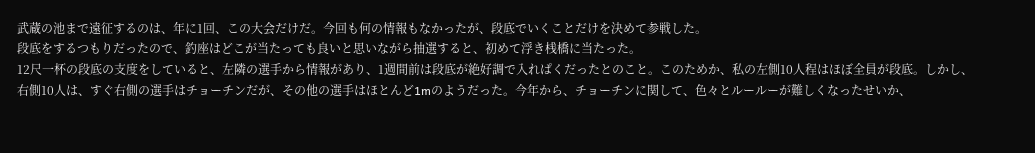武蔵の池まで遠征するのは、年に1回、この大会だけだ。今回も何の情報もなかったが、段底でいくことだけを決めて参戦した。
段底をするつもりだったので、釣座はどこが当たっても良いと思いながら抽選すると、初めて浮き桟橋に当たった。
12尺一杯の段底の支度をしていると、左隣の選手から情報があり、1週間前は段底が絶好調で入れぱくだったとのこと。このためか、私の左側10人程はほぼ全員が段底。しかし、右側10人は、すぐ右側の選手はチョーチンだが、その他の選手はほとんど1mのようだった。今年から、チョーチンに関して、色々とルールーが難しくなったせいか、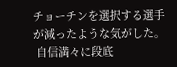チョーチンを選択する選手が減ったような気がした。
 自信満々に段底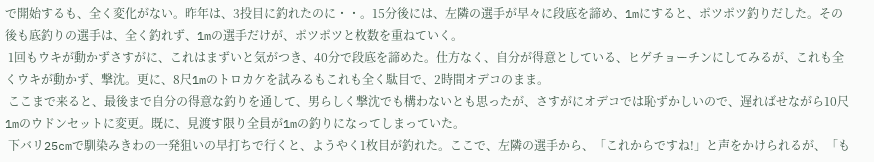で開始するも、全く変化がない。昨年は、3投目に釣れたのに・・。15分後には、左隣の選手が早々に段底を諦め、1mにすると、ポツポツ釣りだした。その後も底釣りの選手は、全く釣れず、1mの選手だけが、ポツポツと枚数を重ねていく。
 1回もウキが動かずさすがに、これはまずいと気がつき、40分で段底を諦めた。仕方なく、自分が得意としている、ヒゲチョーチンにしてみるが、これも全くウキが動かず、撃沈。更に、8尺1mのトロカケを試みるもこれも全く駄目で、2時間オデコのまま。
 ここまで来ると、最後まで自分の得意な釣りを通して、男らしく撃沈でも構わないとも思ったが、さすがにオデコでは恥ずかしいので、遅ればせながら10尺1mのウドンセットに変更。既に、見渡す限り全員が1mの釣りになってしまっていた。
 下バリ25cmで馴染みきわの一発狙いの早打ちで行くと、ようやく1枚目が釣れた。ここで、左隣の選手から、「これからですね!」と声をかけられるが、「も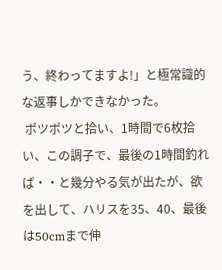う、終わってますよ!」と極常識的な返事しかできなかった。
 ポツポツと拾い、1時間で6枚拾い、この調子で、最後の1時間釣れば・・と幾分やる気が出たが、欲を出して、ハリスを35、40、最後は50cmまで伸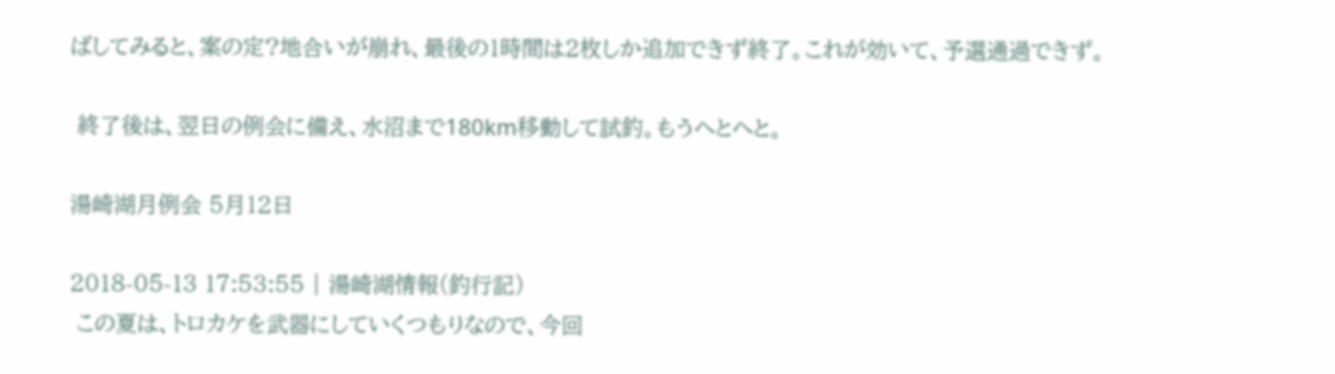ばしてみると、案の定?地合いが崩れ、最後の1時間は2枚しか追加できず終了。これが効いて、予選通過できず。

 終了後は、翌日の例会に備え、水沼まで180km移動して試釣。もうへとへと。

湯崎湖月例会 5月12日

2018-05-13 17:53:55 | 湯崎湖情報(釣行記)
 この夏は、トロカケを武器にしていくつもりなので、今回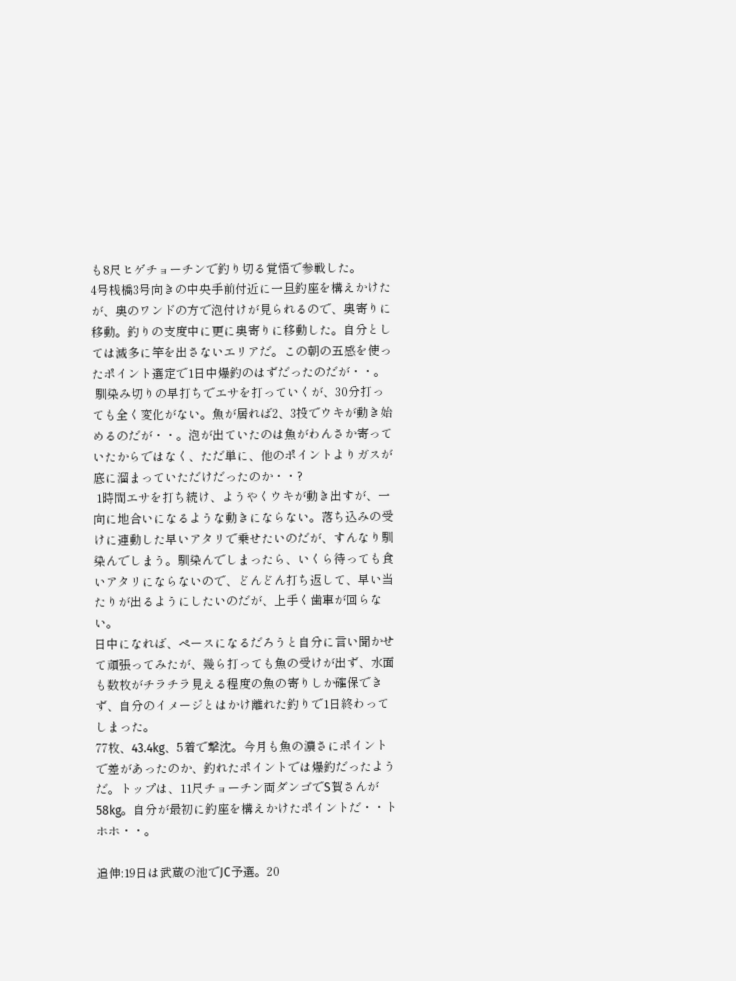も8尺ヒゲチョーチンで釣り切る覚悟で参戦した。
4号桟橋3号向きの中央手前付近に一旦釣座を構えかけたが、奥のワンドの方で泡付けが見られるので、奥寄りに移動。釣りの支度中に更に奥寄りに移動した。自分としては滅多に竿を出さないエリアだ。この朝の五感を使ったポイント選定で1日中爆釣のはずだったのだが・・。
 馴染み切りの早打ちでエサを打っていくが、30分打っても全く変化がない。魚が居れば2、3投でウキが動き始めるのだが・・。泡が出ていたのは魚がわんさか寄っていたからではなく、ただ単に、他のポイントよりガスが底に溜まっていただけだったのか・・?
 1時間エサを打ち続け、ようやくウキが動き出すが、一向に地合いになるような動きにならない。落ち込みの受けに連動した早いアタリで乗せたいのだが、すんなり馴染んでしまう。馴染んでしまったら、いくら待っても食いアタリにならないので、どんどん打ち返して、早い当たりが出るようにしたいのだが、上手く歯車が回らない。
日中になれば、ペースになるだろうと自分に言い聞かせて頑張ってみたが、幾ら打っても魚の受けが出ず、水面も数枚がチラチラ見える程度の魚の寄りしか確保できず、自分のイメージとはかけ離れた釣りで1日終わってしまった。
77枚、43.4kg、5着で撃沈。今月も魚の濃さにポイントで差があったのか、釣れたポイントでは爆釣だったようだ。トップは、11尺チョーチン両ダンゴでS賀さんが58kg。自分が最初に釣座を構えかけたポイントだ・・トホホ・・。

追伸:19日は武蔵の池でJC予選。20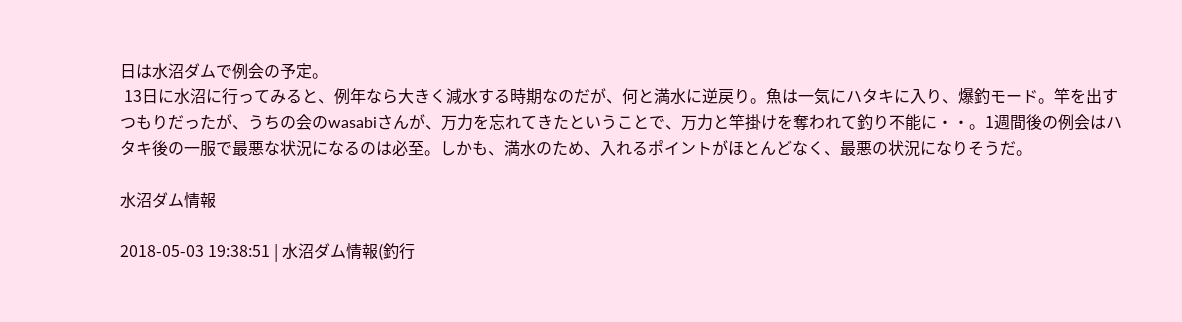日は水沼ダムで例会の予定。
 13日に水沼に行ってみると、例年なら大きく減水する時期なのだが、何と満水に逆戻り。魚は一気にハタキに入り、爆釣モード。竿を出すつもりだったが、うちの会のwasabiさんが、万力を忘れてきたということで、万力と竿掛けを奪われて釣り不能に・・。1週間後の例会はハタキ後の一服で最悪な状況になるのは必至。しかも、満水のため、入れるポイントがほとんどなく、最悪の状況になりそうだ。

水沼ダム情報

2018-05-03 19:38:51 | 水沼ダム情報(釣行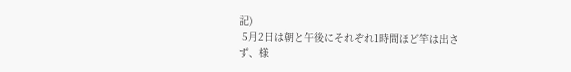記)
 5月2日は朝と午後にそれぞれ1時間ほど竿は出さず、様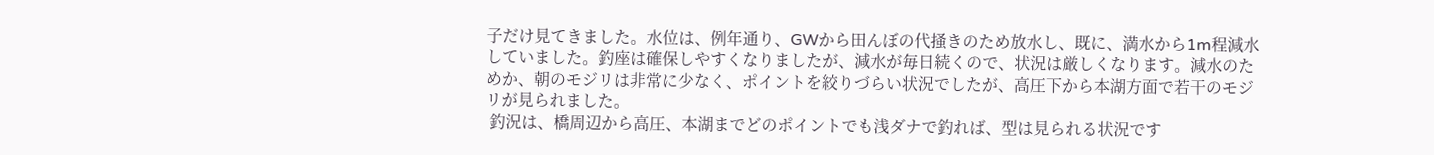子だけ見てきました。水位は、例年通り、GWから田んぼの代掻きのため放水し、既に、満水から1m程減水していました。釣座は確保しやすくなりましたが、減水が毎日続くので、状況は厳しくなります。減水のためか、朝のモジリは非常に少なく、ポイントを絞りづらい状況でしたが、高圧下から本湖方面で若干のモジリが見られました。
 釣況は、橋周辺から高圧、本湖までどのポイントでも浅ダナで釣れば、型は見られる状況です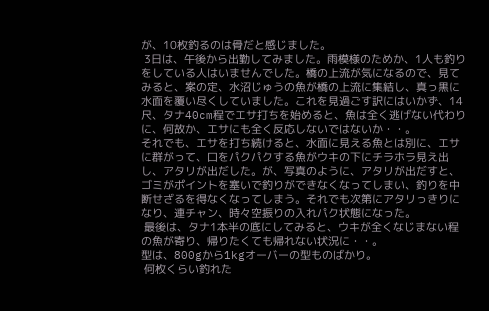が、10枚釣るのは骨だと感じました。
 3日は、午後から出勤してみました。雨模様のためか、1人も釣りをしている人はいませんでした。橋の上流が気になるので、見てみると、案の定、水沼じゅうの魚が橋の上流に集結し、真っ黒に水面を覆い尽くしていました。これを見過ごす訳にはいかず、14尺、タナ40cm程でエサ打ちを始めると、魚は全く逃げない代わりに、何故か、エサにも全く反応しないではないか・・。
それでも、エサを打ち続けると、水面に見える魚とは別に、エサに群がって、口をパクパクする魚がウキの下にチラホラ見え出し、アタリが出だした。が、写真のように、アタリが出だすと、ゴミがポイントを塞いで釣りができなくなってしまい、釣りを中断せざるを得なくなってしまう。それでも次第にアタリっきりになり、連チャン、時々空振りの入れパク状態になった。
 最後は、タナ1本半の底にしてみると、ウキが全くなじまない程の魚が寄り、帰りたくても帰れない状況に・・。
型は、800gから1kgオーバーの型ものばかり。
 何枚くらい釣れた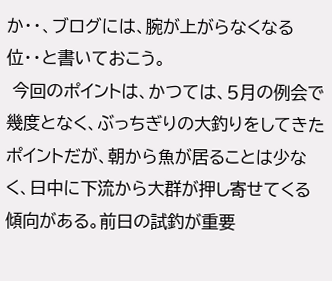か・・、ブログには、腕が上がらなくなる位・・と書いておこう。
 今回のポイントは、かつては、5月の例会で幾度となく、ぶっちぎりの大釣りをしてきたポイントだが、朝から魚が居ることは少なく、日中に下流から大群が押し寄せてくる傾向がある。前日の試釣が重要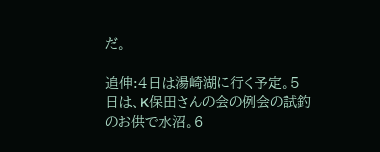だ。

追伸:4日は湯崎湖に行く予定。5日は、K保田さんの会の例会の試釣のお供で水沼。6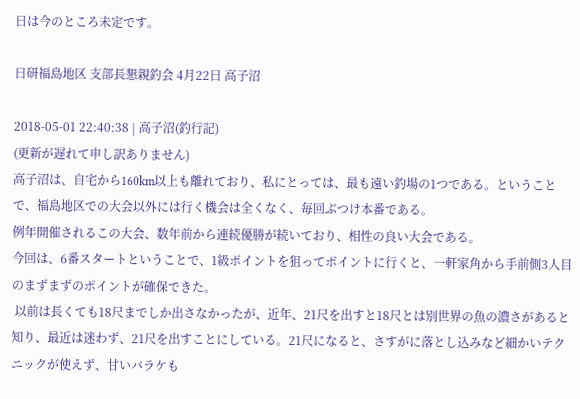日は今のところ未定です。

日研福島地区 支部長懇親釣会 4月22日 高子沼

2018-05-01 22:40:38 | 高子沼(釣行記)
(更新が遅れて申し訳ありません)
高子沼は、自宅から160km以上も離れており、私にとっては、最も遠い釣場の1つである。ということで、福島地区での大会以外には行く機会は全くなく、毎回ぶつけ本番である。
例年開催されるこの大会、数年前から連続優勝が続いており、相性の良い大会である。
今回は、6番スタートということで、1級ポイントを狙ってポイントに行くと、一軒家角から手前側3人目のまずまずのポイントが確保できた。
 以前は長くても18尺までしか出さなかったが、近年、21尺を出すと18尺とは別世界の魚の濃さがあると知り、最近は迷わず、21尺を出すことにしている。21尺になると、さすがに落とし込みなど細かいテクニックが使えず、甘いバラケも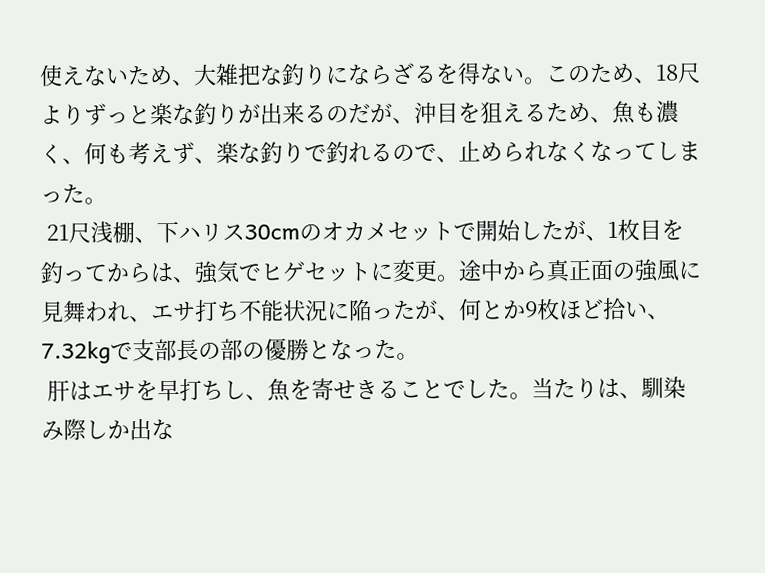使えないため、大雑把な釣りにならざるを得ない。このため、18尺よりずっと楽な釣りが出来るのだが、沖目を狙えるため、魚も濃く、何も考えず、楽な釣りで釣れるので、止められなくなってしまった。
 21尺浅棚、下ハリス30cmのオカメセットで開始したが、1枚目を釣ってからは、強気でヒゲセットに変更。途中から真正面の強風に見舞われ、エサ打ち不能状況に陥ったが、何とか9枚ほど拾い、7.32kgで支部長の部の優勝となった。
 肝はエサを早打ちし、魚を寄せきることでした。当たりは、馴染み際しか出な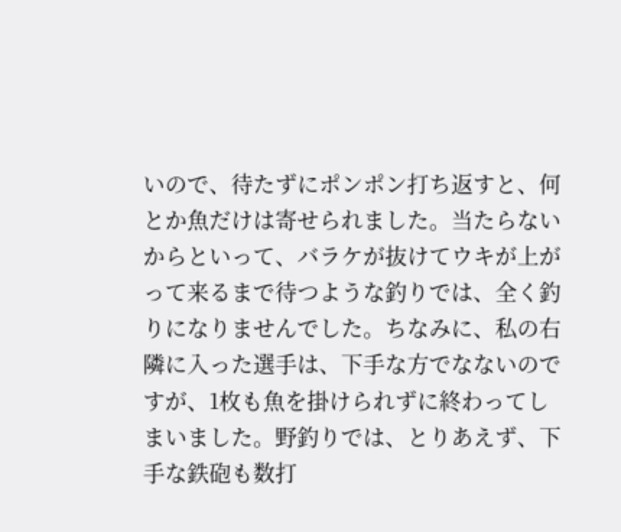いので、待たずにポンポン打ち返すと、何とか魚だけは寄せられました。当たらないからといって、バラケが抜けてウキが上がって来るまで待つような釣りでは、全く釣りになりませんでした。ちなみに、私の右隣に入った選手は、下手な方でなないのですが、1枚も魚を掛けられずに終わってしまいました。野釣りでは、とりあえず、下手な鉄砲も数打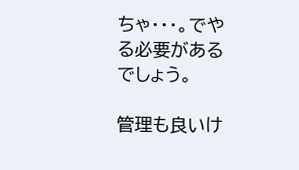ちゃ・・・。でやる必要があるでしょう。

管理も良いけ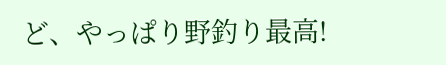ど、やっぱり野釣り最高!